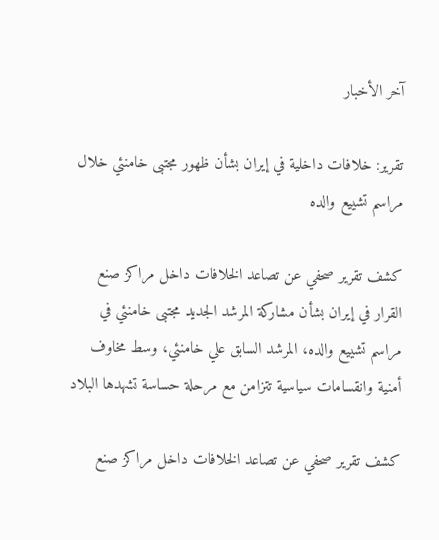آخر الأخبار

تقرير: خلافات داخلية في إيران بشأن ظهور مجتبى خامنئي خلال مراسم تشييع والده

كشف تقرير صحفي عن تصاعد الخلافات داخل مراكز صنع القرار في إيران بشأن مشاركة المرشد الجديد مجتبى خامنئي في مراسم تشييع والده، المرشد السابق علي خامنئي، وسط مخاوف أمنية وانقسامات سياسية تتزامن مع مرحلة حساسة تشهدها البلاد

كشف تقرير صحفي عن تصاعد الخلافات داخل مراكز صنع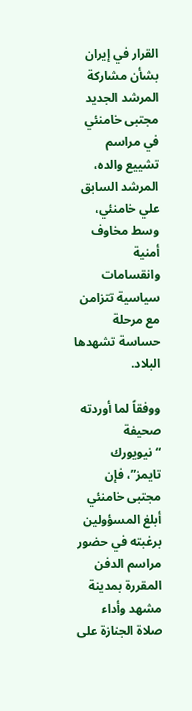القرار في إيران بشأن مشاركة المرشد الجديد مجتبى خامنئي في مراسم تشييع والده، المرشد السابق علي خامنئي، وسط مخاوف أمنية وانقسامات سياسية تتزامن مع مرحلة حساسة تشهدها البلاد.

ووفقاً لما أوردته صحيفة “نيويورك تايمز”، فإن مجتبى خامنئي أبلغ المسؤولين برغبته في حضور مراسم الدفن المقررة بمدينة مشهد وأداء صلاة الجنازة على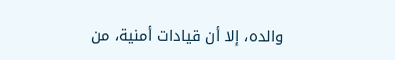والده، إلا أن قيادات أمنية، من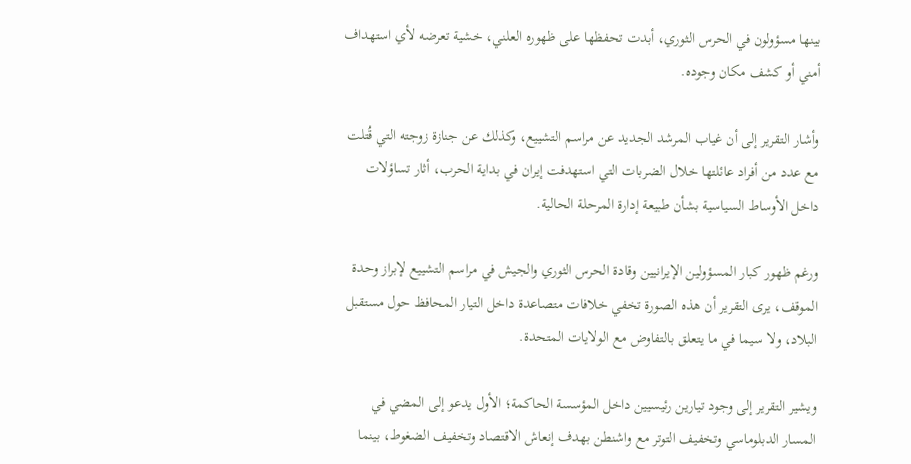بينها مسؤولون في الحرس الثوري، أبدت تحفظها على ظهوره العلني، خشية تعرضه لأي استهداف أمني أو كشف مكان وجوده.

وأشار التقرير إلى أن غياب المرشد الجديد عن مراسم التشييع، وكذلك عن جنازة زوجته التي قُتلت مع عدد من أفراد عائلتها خلال الضربات التي استهدفت إيران في بداية الحرب، أثار تساؤلات داخل الأوساط السياسية بشأن طبيعة إدارة المرحلة الحالية.

ورغم ظهور كبار المسؤولين الإيرانيين وقادة الحرس الثوري والجيش في مراسم التشييع لإبراز وحدة الموقف، يرى التقرير أن هذه الصورة تخفي خلافات متصاعدة داخل التيار المحافظ حول مستقبل البلاد، ولا سيما في ما يتعلق بالتفاوض مع الولايات المتحدة.

ويشير التقرير إلى وجود تيارين رئيسيين داخل المؤسسة الحاكمة؛ الأول يدعو إلى المضي في المسار الدبلوماسي وتخفيف التوتر مع واشنطن بهدف إنعاش الاقتصاد وتخفيف الضغوط، بينما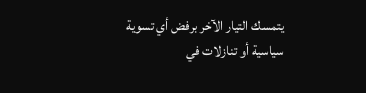يتمسك التيار الآخر برفض أي تسوية سياسية أو تنازلات في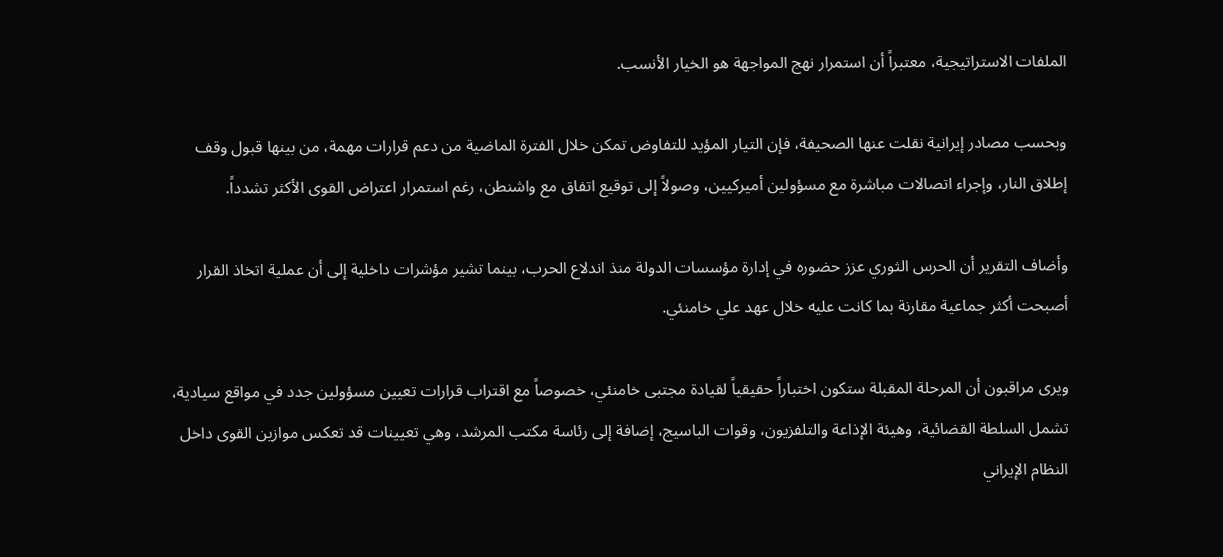الملفات الاستراتيجية، معتبراً أن استمرار نهج المواجهة هو الخيار الأنسب.

وبحسب مصادر إيرانية نقلت عنها الصحيفة، فإن التيار المؤيد للتفاوض تمكن خلال الفترة الماضية من دعم قرارات مهمة، من بينها قبول وقف إطلاق النار، وإجراء اتصالات مباشرة مع مسؤولين أميركيين، وصولاً إلى توقيع اتفاق مع واشنطن، رغم استمرار اعتراض القوى الأكثر تشدداً.

وأضاف التقرير أن الحرس الثوري عزز حضوره في إدارة مؤسسات الدولة منذ اندلاع الحرب، بينما تشير مؤشرات داخلية إلى أن عملية اتخاذ القرار أصبحت أكثر جماعية مقارنة بما كانت عليه خلال عهد علي خامنئي.

ويرى مراقبون أن المرحلة المقبلة ستكون اختباراً حقيقياً لقيادة مجتبى خامنئي، خصوصاً مع اقتراب قرارات تعيين مسؤولين جدد في مواقع سيادية، تشمل السلطة القضائية، وهيئة الإذاعة والتلفزيون، وقوات الباسيج، إضافة إلى رئاسة مكتب المرشد، وهي تعيينات قد تعكس موازين القوى داخل النظام الإيراني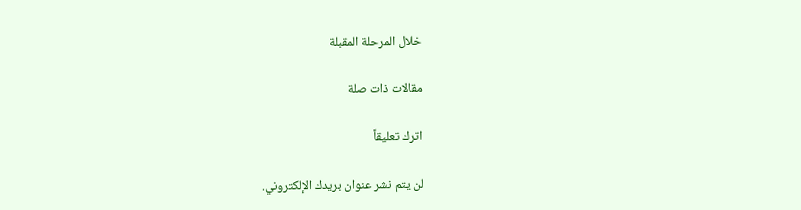خلال المرحلة المقبلة

مقالات ذات صلة

اترك تعليقاً

لن يتم نشر عنوان بريدك الإلكتروني.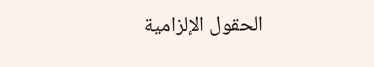الحقول الإلزامية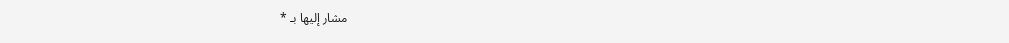مشار إليها بـ *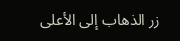زر الذهاب إلى الأعلى